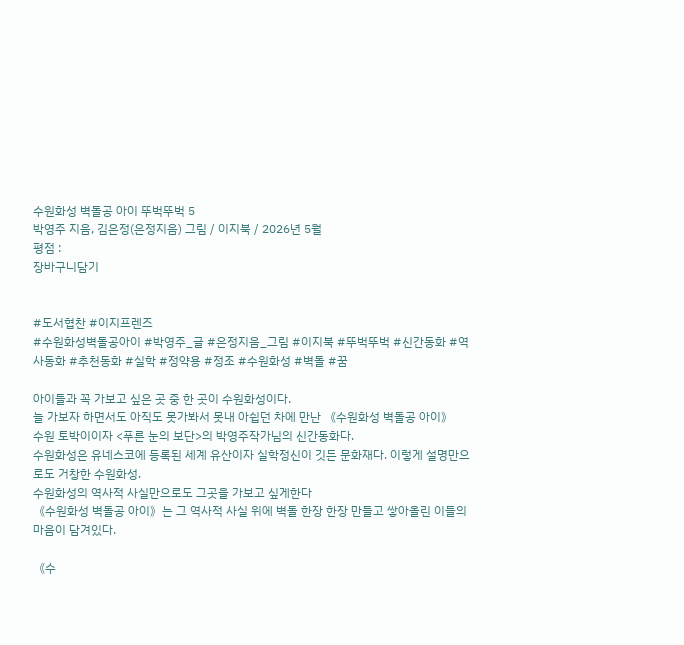수원화성 벽돌공 아이 뚜벅뚜벅 5
박영주 지음, 김은정(은정지음) 그림 / 이지북 / 2026년 5월
평점 :
장바구니담기


#도서협찬 #이지프렌즈
#수원화성벽돌공아이 #박영주_글 #은정지음_그림 #이지북 #뚜벅뚜벅 #신간동화 #역사동화 #추천동화 #실학 #정약용 #정조 #수원화성 #벽돌 #꿈

아이들과 꼭 가보고 싶은 곳 중 한 곳이 수원화성이다.
늘 가보자 하면서도 아직도 못가봐서 못내 아쉽던 차에 만난 《수원화성 벽돌공 아이》
수원 토박이이자 <푸른 눈의 보단>의 박영주작가님의 신간동화다.
수원화성은 유네스코에 등록된 세계 유산이자 실학정신이 깃든 문화재다. 이렇게 설명만으로도 거창한 수원화성.
수원화성의 역사적 사실만으로도 그곳을 가보고 싶게한다
《수원화성 벽돌공 아이》는 그 역사적 사실 위에 벽돌 한장 한장 만들고 쌓아올린 이들의 마음이 담겨있다.

《수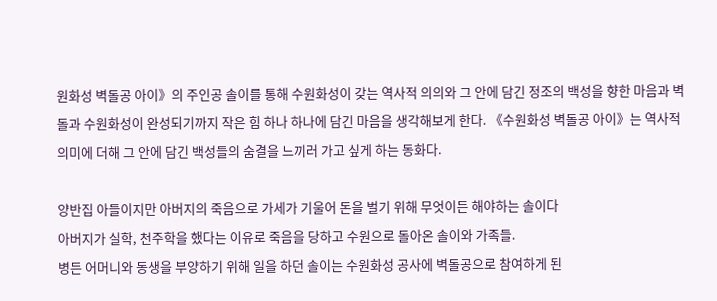원화성 벽돌공 아이》의 주인공 솔이를 통해 수원화성이 갖는 역사적 의의와 그 안에 담긴 정조의 백성을 향한 마음과 벽돌과 수원화성이 완성되기까지 작은 힘 하나 하나에 담긴 마음을 생각해보게 한다. 《수원화성 벽돌공 아이》는 역사적 의미에 더해 그 안에 담긴 백성들의 숨결을 느끼러 가고 싶게 하는 동화다.

양반집 아들이지만 아버지의 죽음으로 가세가 기울어 돈을 벌기 위해 무엇이든 해야하는 솔이다
아버지가 실학, 천주학을 했다는 이유로 죽음을 당하고 수원으로 돌아온 솔이와 가족들.
병든 어머니와 동생을 부양하기 위해 일을 하던 솔이는 수원화성 공사에 벽돌공으로 참여하게 된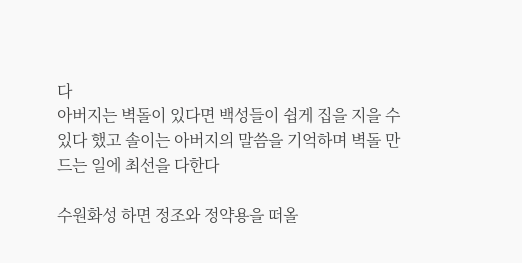다
아버지는 벽돌이 있다면 백성들이 쉽게 집을 지을 수 있다 했고 솔이는 아버지의 말씀을 기억하며 벽돌 만드는 일에 최선을 다한다

수원화성 하면 정조와 정약용을 떠올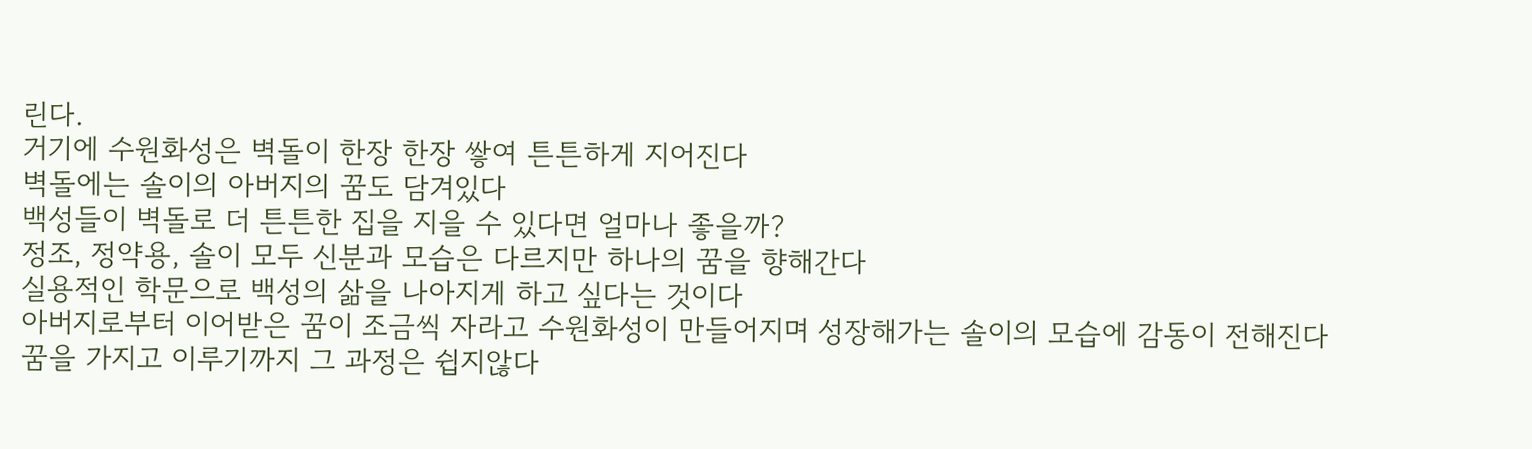린다.
거기에 수원화성은 벽돌이 한장 한장 쌓여 튼튼하게 지어진다
벽돌에는 솔이의 아버지의 꿈도 담겨있다
백성들이 벽돌로 더 튼튼한 집을 지을 수 있다면 얼마나 좋을까?
정조, 정약용, 솔이 모두 신분과 모습은 다르지만 하나의 꿈을 향해간다
실용적인 학문으로 백성의 삶을 나아지게 하고 싶다는 것이다
아버지로부터 이어받은 꿈이 조금씩 자라고 수원화성이 만들어지며 성장해가는 솔이의 모습에 감동이 전해진다
꿈을 가지고 이루기까지 그 과정은 쉽지않다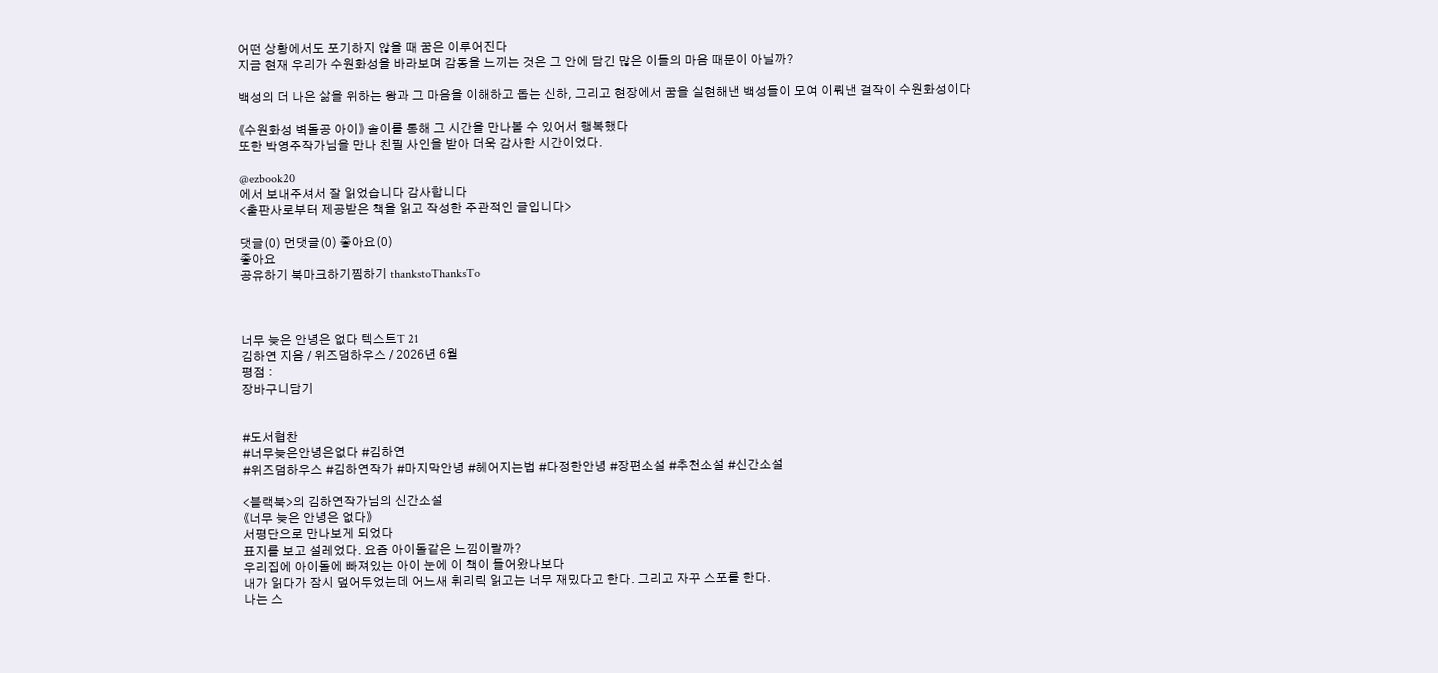어떤 상황에서도 포기하지 않을 때 꿈은 이루어진다
지금 현재 우리가 수원화성을 바라보며 감동을 느끼는 것은 그 안에 담긴 많은 이들의 마음 때문이 아닐까?

백성의 더 나은 삶을 위하는 왕과 그 마음을 이해하고 돕는 신하, 그리고 현장에서 꿈을 실현해낸 백성들이 모여 이뤄낸 걸작이 수원화성이다

《수원화성 벽돌공 아이》 솔이를 통해 그 시간을 만나볼 수 있어서 행복했다
또한 박영주작가님을 만나 친필 사인을 받아 더욱 감사한 시간이었다.

@ezbook20
에서 보내주셔서 잘 읽었습니다 감사합니다
<출판사로부터 제공받은 책을 읽고 작성한 주관적인 글입니다>

댓글(0) 먼댓글(0) 좋아요(0)
좋아요
공유하기 북마크하기찜하기 thankstoThanksTo



너무 늦은 안녕은 없다 텍스트T 21
김하연 지음 / 위즈덤하우스 / 2026년 6월
평점 :
장바구니담기


#도서협찬
#너무늦은안녕은없다 #김하연
#위즈덤하우스 #김하연작가 #마지막안녕 #헤어지는법 #다정한안녕 #장편소설 #추천소설 #신간소설

<블랙북>의 김하연작가님의 신간소설
《너무 늦은 안녕은 없다》
서평단으로 만나보게 되었다
표지를 보고 설레었다. 요즘 아이돌같은 느낌이랄까?
우리집에 아이돌에 빠져있는 아이 눈에 이 책이 들어왔나보다
내가 읽다가 잠시 덮어두었는데 어느새 휘리릭 읽고는 너무 재밌다고 한다. 그리고 자꾸 스포를 한다.
나는 스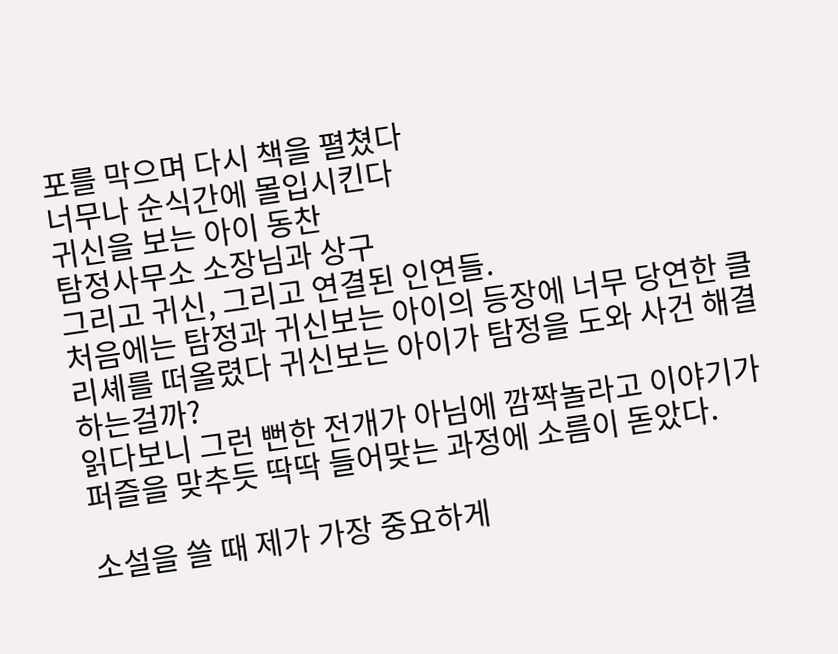포를 막으며 다시 책을 펼쳤다
너무나 순식간에 몰입시킨다
귀신을 보는 아이 동찬
탐정사무소 소장님과 상구
그리고 귀신, 그리고 연결된 인연들.
처음에는 탐정과 귀신보는 아이의 등장에 너무 당연한 클리셰를 떠올렸다 귀신보는 아이가 탐정을 도와 사건 해결하는걸까?
읽다보니 그런 뻔한 전개가 아님에 깜짝놀라고 이야기가 퍼즐을 맞추듯 딱딱 들어맞는 과정에 소름이 돋았다.

소설을 쓸 때 제가 가장 중요하게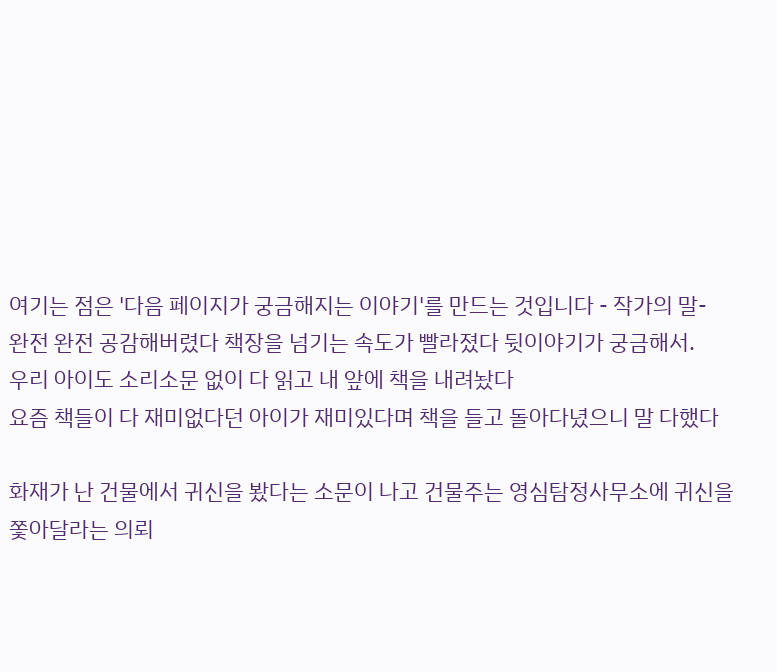여기는 점은 '다음 페이지가 궁금해지는 이야기'를 만드는 것입니다 - 작가의 말-
완전 완전 공감해버렸다 책장을 넘기는 속도가 빨라졌다 뒷이야기가 궁금해서.
우리 아이도 소리소문 없이 다 읽고 내 앞에 책을 내려놨다
요즘 책들이 다 재미없다던 아이가 재미있다며 책을 들고 돌아다녔으니 말 다했다

화재가 난 건물에서 귀신을 봤다는 소문이 나고 건물주는 영심탐정사무소에 귀신을 쫓아달라는 의뢰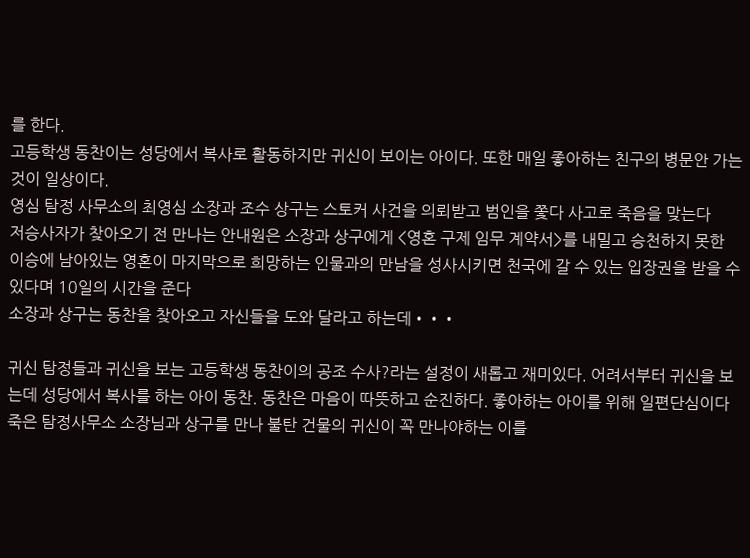를 한다.
고등학생 동찬이는 성당에서 복사로 활동하지만 귀신이 보이는 아이다. 또한 매일 좋아하는 친구의 병문안 가는 것이 일상이다.
영심 탐정 사무소의 최영심 소장과 조수 상구는 스토커 사건을 의뢰받고 범인을 쫓다 사고로 죽음을 맞는다
저승사자가 찾아오기 전 만나는 안내원은 소장과 상구에게 <영혼 구제 임무 계약서>를 내밀고 승천하지 못한 이승에 남아있는 영혼이 마지막으로 희망하는 인물과의 만남을 성사시키면 천국에 갈 수 있는 입장권을 받을 수 있다며 10일의 시간을 준다
소장과 상구는 동찬을 찾아오고 자신들을 도와 달라고 하는데•••

귀신 탐정들과 귀신을 보는 고등학생 동찬이의 공조 수사?라는 설정이 새롭고 재미있다. 어려서부터 귀신을 보는데 성당에서 복사를 하는 아이 동찬. 동찬은 마음이 따뜻하고 순진하다. 좋아하는 아이를 위해 일편단심이다
죽은 탐정사무소 소장님과 상구를 만나 불탄 건물의 귀신이 꼭 만나야하는 이를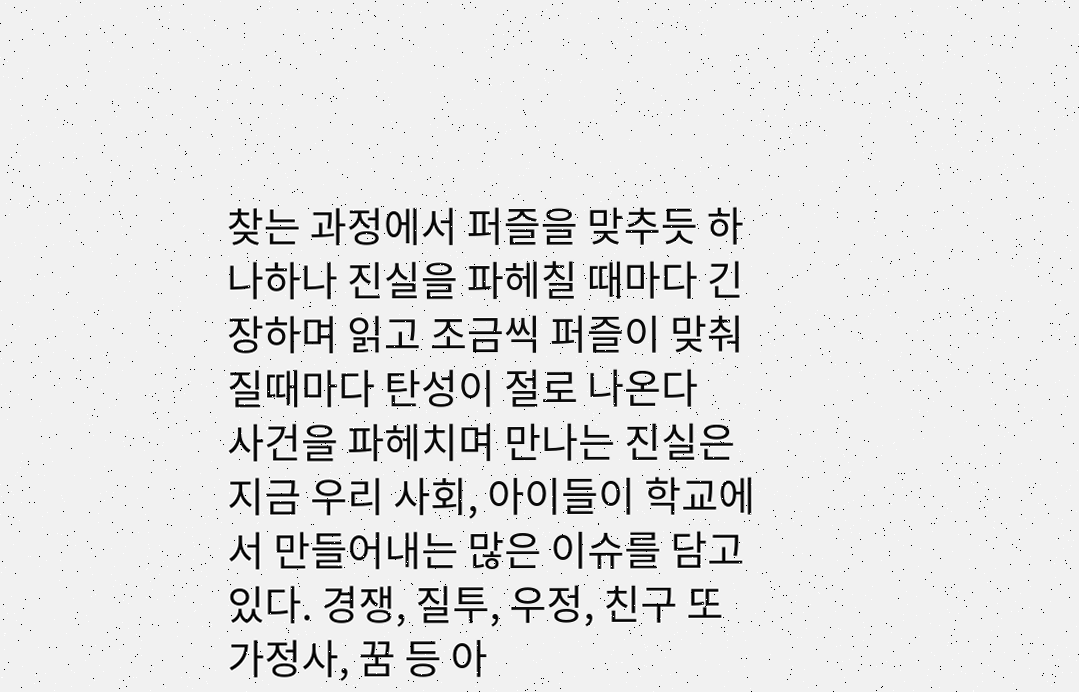찾는 과정에서 퍼즐을 맞추듯 하나하나 진실을 파헤칠 때마다 긴장하며 읽고 조금씩 퍼즐이 맞춰질때마다 탄성이 절로 나온다
사건을 파헤치며 만나는 진실은 지금 우리 사회, 아이들이 학교에서 만들어내는 많은 이슈를 담고 있다. 경쟁, 질투, 우정, 친구 또 가정사, 꿈 등 아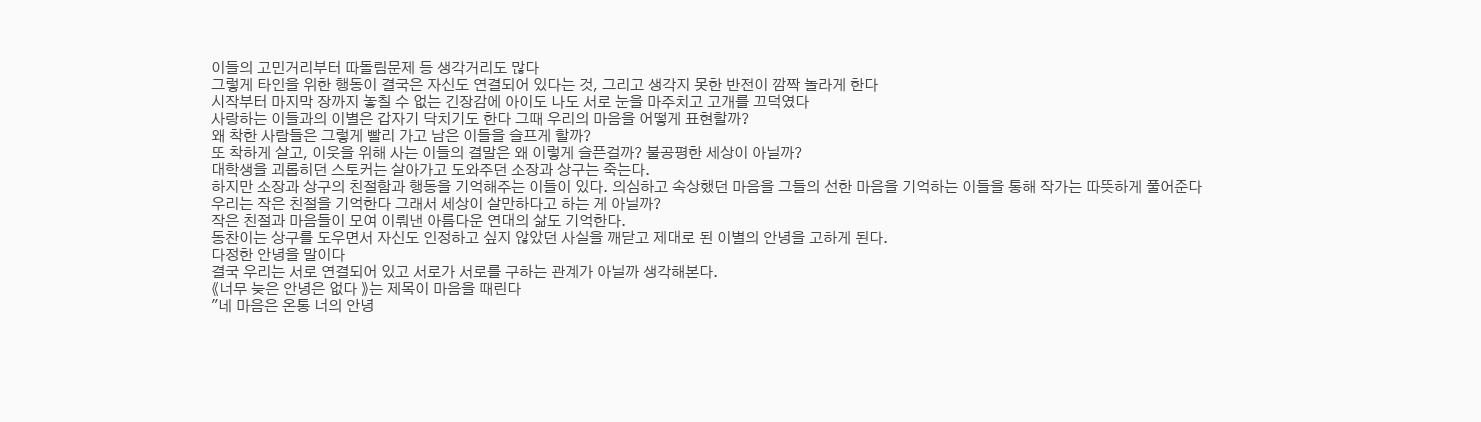이들의 고민거리부터 따돌림문제 등 생각거리도 많다
그렇게 타인을 위한 행동이 결국은 자신도 연결되어 있다는 것, 그리고 생각지 못한 반전이 깜짝 놀라게 한다
시작부터 마지막 장까지 놓칠 수 없는 긴장감에 아이도 나도 서로 눈을 마주치고 고개를 끄덕였다
사랑하는 이들과의 이별은 갑자기 닥치기도 한다 그때 우리의 마음을 어떻게 표현할까?
왜 착한 사람들은 그렇게 빨리 가고 남은 이들을 슬프게 할까?
또 착하게 살고, 이웃을 위해 사는 이들의 결말은 왜 이렇게 슬픈걸까? 불공평한 세상이 아닐까?
대학생을 괴롭히던 스토커는 살아가고 도와주던 소장과 상구는 죽는다.
하지만 소장과 상구의 친절함과 행동을 기억해주는 이들이 있다. 의심하고 속상했던 마음을 그들의 선한 마음을 기억하는 이들을 통해 작가는 따뜻하게 풀어준다
우리는 작은 친절을 기억한다 그래서 세상이 살만하다고 하는 게 아닐까?
작은 친절과 마음들이 모여 이뤄낸 아름다운 연대의 삶도 기억한다.
동찬이는 상구를 도우면서 자신도 인정하고 싶지 않았던 사실을 깨닫고 제대로 된 이별의 안녕을 고하게 된다.
다정한 안녕을 말이다
결국 우리는 서로 연결되어 있고 서로가 서로를 구하는 관계가 아닐까 생각해본다.
《너무 늦은 안녕은 없다 》는 제목이 마음을 때린다
"네 마음은 온통 너의 안녕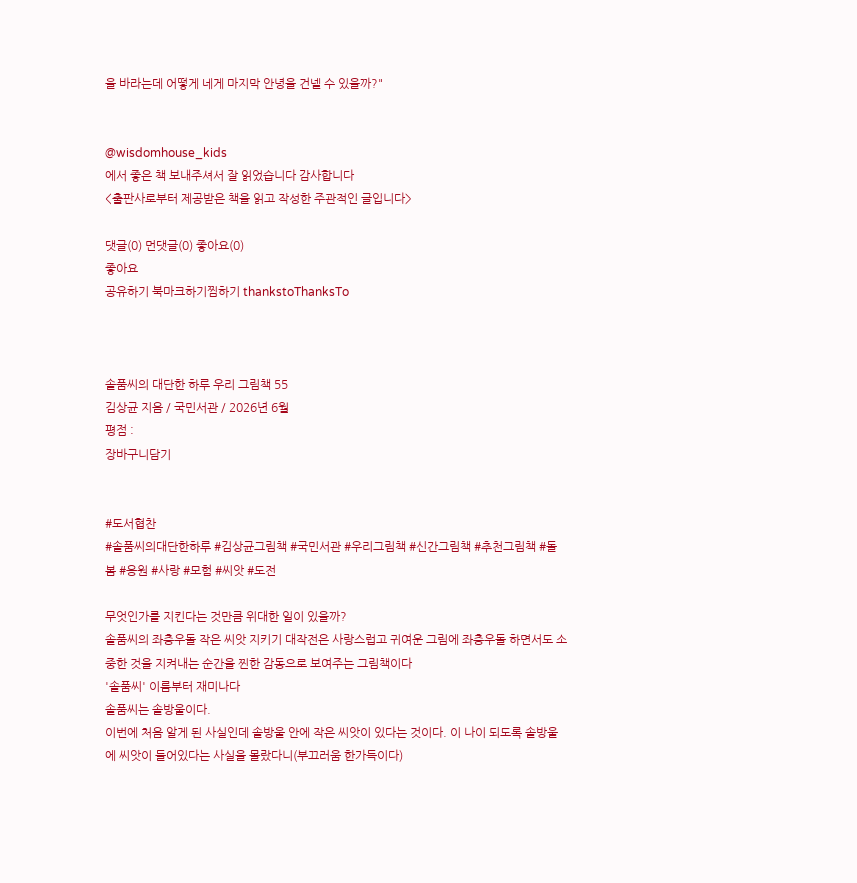을 바라는데 어떻게 네게 마지막 안녕을 건넬 수 있을까?"


@wisdomhouse_kids
에서 좋은 책 보내주셔서 잘 읽었습니다 감사합니다
<출판사로부터 제공받은 책을 읽고 작성한 주관적인 글입니다>

댓글(0) 먼댓글(0) 좋아요(0)
좋아요
공유하기 북마크하기찜하기 thankstoThanksTo



솔품씨의 대단한 하루 우리 그림책 55
김상균 지음 / 국민서관 / 2026년 6월
평점 :
장바구니담기


#도서협찬
#솔품씨의대단한하루 #김상균그림책 #국민서관 #우리그림책 #신간그림책 #추천그림책 #돌봄 #응원 #사랑 #모험 #씨앗 #도전

무엇인가를 지킨다는 것만큼 위대한 일이 있을까?
솔품씨의 좌충우돌 작은 씨앗 지키기 대작전은 사랑스럽고 귀여운 그림에 좌충우돌 하면서도 소중한 것을 지켜내는 순간을 찐한 감동으로 보여주는 그림책이다
'솔품씨' 이름부터 재미나다
솔품씨는 솔방울이다.
이번에 처음 알게 된 사실인데 솔방울 안에 작은 씨앗이 있다는 것이다. 이 나이 되도록 솔방울에 씨앗이 들어있다는 사실을 몰랐다니(부끄러움 한가득이다)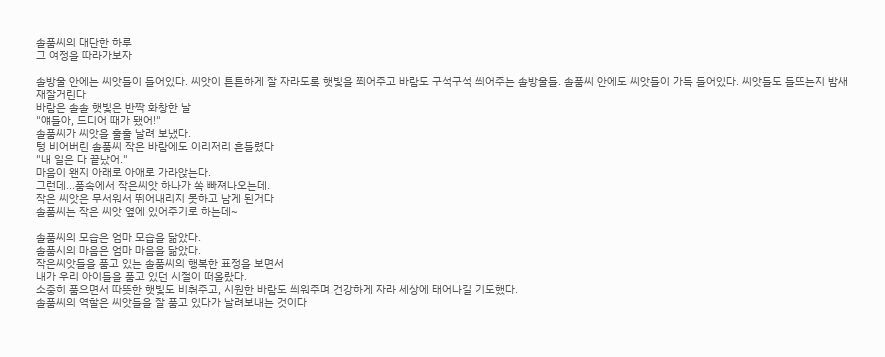솔품씨의 대단한 하루
그 여정을 따라가보자

솔방울 안에는 씨앗들이 들어있다. 씨앗이 튼튼하게 잘 자라도록 햇빛을 쬐어주고 바람도 구석구석 씌어주는 솔방울들. 솔품씨 안에도 씨앗들이 가득 들어있다. 씨앗들도 들뜨는지 밤새 재잘거린다
바람은 솔솔 햇빛은 반짝 화창한 날
"얘들아, 드디어 때가 됐어!"
솔품씨가 씨앗을 훌훌 날려 보냈다.
텅 비어버린 솔품씨 작은 바람에도 이리저리 흔들렸다
"내 일은 다 끝났어."
마음이 왠지 아래로 아애로 가라앉는다.
그런데...품속에서 작은씨앗 하나가 쏙 빠져나오는데.
작은 씨앗은 무서워서 뛰어내리지 못하고 남게 된거다
솔품씨는 작은 씨앗 옆에 있어주기로 하는데~

솔품씨의 모습은 엄마 모습을 닮았다.
솔품시의 마음은 엄마 마음을 닮았다.
작은씨앗들을 품고 있는 솔품씨의 행복한 표정을 보면서
내가 우리 아이들을 품고 있던 시절이 떠올랐다.
소중히 품으면서 따뜻한 햇빛도 비춰주고, 시원한 바람도 씌워주며 건강하게 자라 세상에 태어나길 기도했다.
솔품씨의 역할은 씨앗들을 잘 품고 있다가 날려보내는 것이다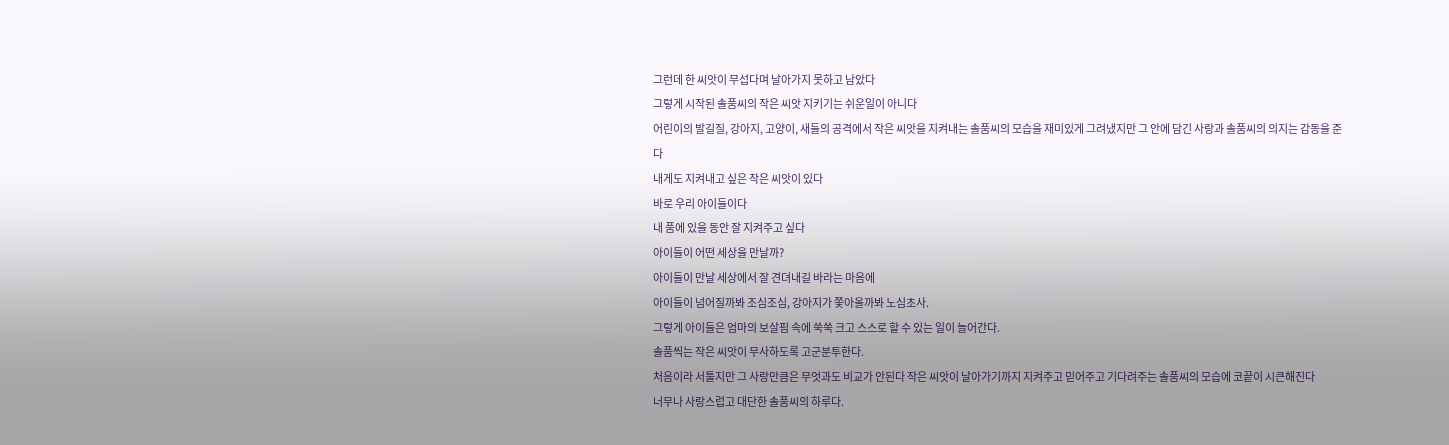그런데 한 씨앗이 무섭다며 날아가지 못하고 남았다
그렇게 시작된 솔품씨의 작은 씨앗 지키기는 쉬운일이 아니다
어린이의 발길질, 강아지, 고양이, 새들의 공격에서 작은 씨앗을 지켜내는 솔품씨의 모습을 재미있게 그려냈지만 그 안에 담긴 사랑과 솔품씨의 의지는 감동을 준다
내게도 지켜내고 싶은 작은 씨앗이 있다
바로 우리 아이들이다
내 품에 있을 동안 잘 지켜주고 싶다
아이들이 어떤 세상을 만날까?
아이들이 만날 세상에서 잘 견뎌내길 바라는 마음에
아이들이 넘어질까봐 조심조심, 강아지가 쫓아올까봐 노심초사.
그렇게 아이들은 엄마의 보살핌 속에 쑥쑥 크고 스스로 할 수 있는 일이 늘어간다.
솔품씩는 작은 씨앗이 무사하도록 고군분투한다.
처음이라 서툴지만 그 사랑만큼은 무엇과도 비교가 안된다 작은 씨앗이 날아가기까지 지켜주고 믿어주고 기다려주는 솔품씨의 모습에 코끝이 시큰해진다
너무나 사랑스럽고 대단한 솔품씨의 하루다.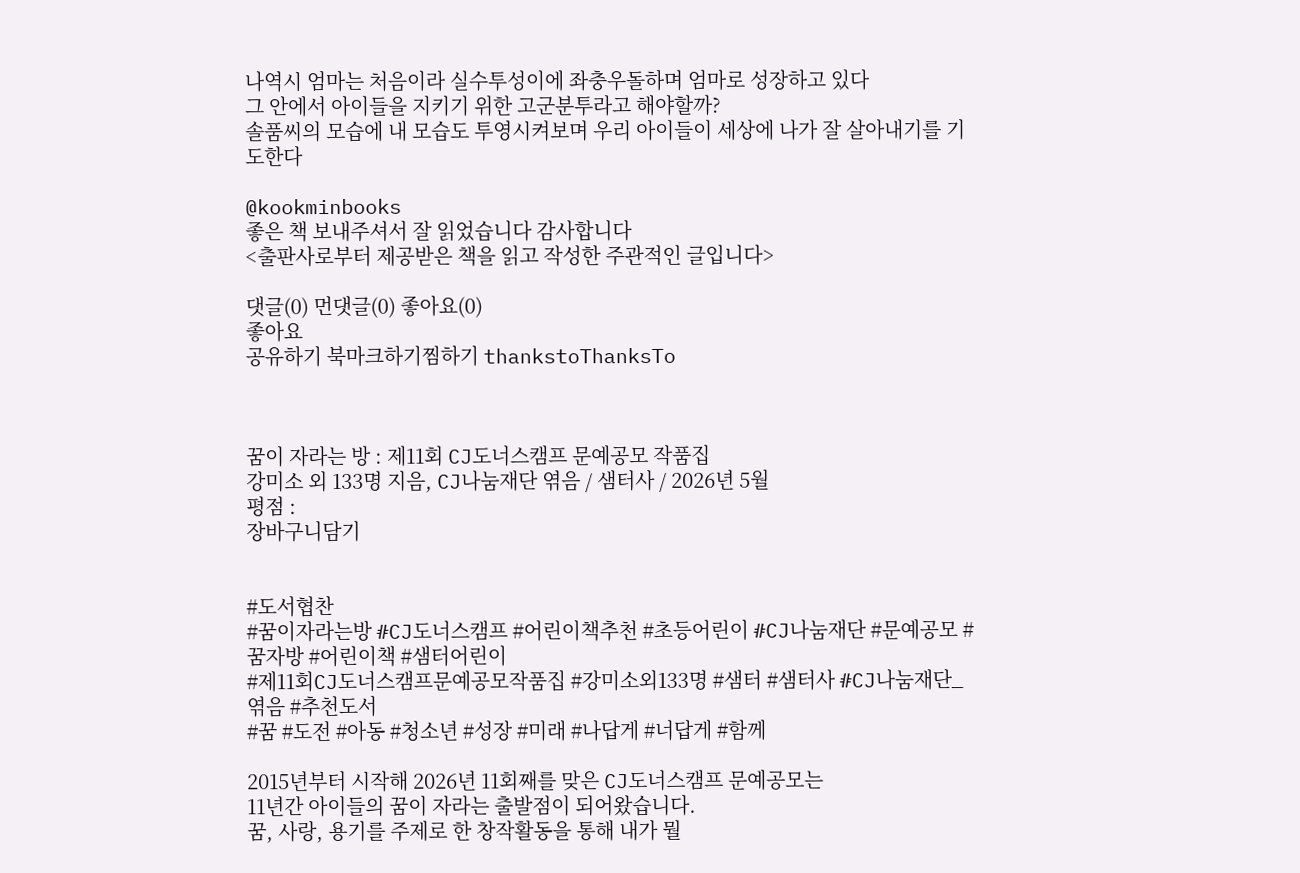나역시 엄마는 처음이라 실수투성이에 좌충우돌하며 엄마로 성장하고 있다
그 안에서 아이들을 지키기 위한 고군분투라고 해야할까?
솔품씨의 모습에 내 모습도 투영시켜보며 우리 아이들이 세상에 나가 잘 살아내기를 기도한다

@kookminbooks
좋은 책 보내주셔서 잘 읽었습니다 감사합니다
<출판사로부터 제공받은 책을 읽고 작성한 주관적인 글입니다>

댓글(0) 먼댓글(0) 좋아요(0)
좋아요
공유하기 북마크하기찜하기 thankstoThanksTo



꿈이 자라는 방 : 제11회 CJ도너스캠프 문예공모 작품집
강미소 외 133명 지음, CJ나눔재단 엮음 / 샘터사 / 2026년 5월
평점 :
장바구니담기


#도서협찬
#꿈이자라는방 #CJ도너스캠프 #어린이책추천 #초등어린이 #CJ나눔재단 #문예공모 #꿈자방 #어린이책 #샘터어린이
#제11회CJ도너스캠프문예공모작품집 #강미소외133명 #샘터 #샘터사 #CJ나눔재단_엮음 #추천도서
#꿈 #도전 #아동 #청소년 #성장 #미래 #나답게 #너답게 #함께

2015년부터 시작해 2026년 11회째를 맞은 CJ도너스캠프 문예공모는
11년간 아이들의 꿈이 자라는 출발점이 되어왔습니다.
꿈, 사랑, 용기를 주제로 한 창작활동을 통해 내가 뭘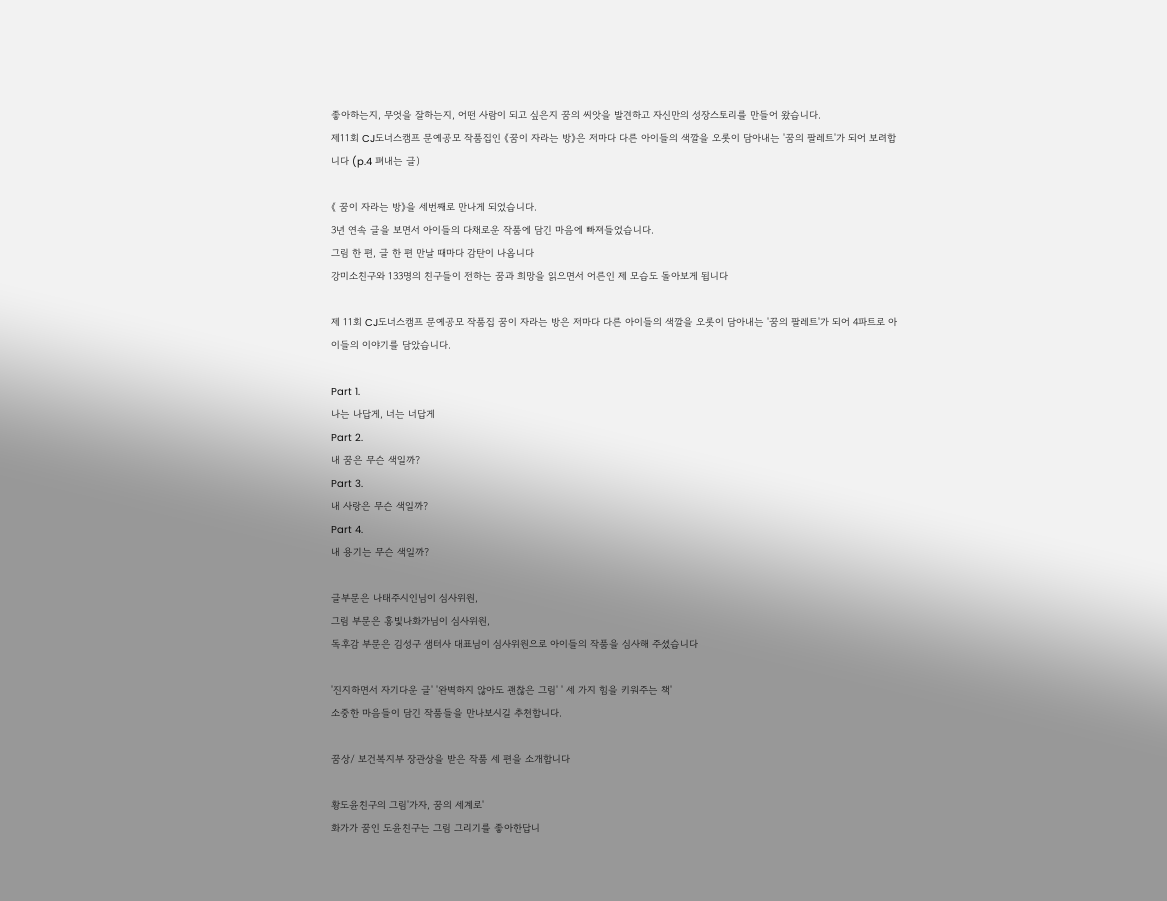좋아하는지, 무엇을 잘하는지, 어떤 사람이 되고 싶은지 꿈의 씨앗을 발견하고 자신만의 성장스토리를 만들어 왔습니다.
제11회 CJ도너스캠프 문예공모 작품집인 《꿈이 자라는 방》은 저마다 다른 아이들의 색깔을 오롯이 담아내는 '꿈의 팔레트'가 되어 보려합니다 (p.4 펴내는 글)

《 꿈이 자라는 방》을 세번째로 만나게 되었습니다.
3년 연속 글을 보면서 아이들의 다채로운 작품에 담긴 마음에 빠져들었습니다.
그림 한 편, 글 한 편 만날 때마다 감탄이 나옵니다
강미소친구와 133명의 친구들이 전하는 꿈과 희망을 읽으면서 어른인 제 모습도 돌아보게 됩니다

제 11회 CJ도너스캠프 문예공모 작품집 꿈이 자라는 방은 저마다 다른 아이들의 색깔을 오롯이 담아내는 '꿈의 팔레트'가 되어 4파트로 아이들의 이야기를 담았습니다.

Part 1.
나는 나답게, 너는 너답게
Part 2.
내 꿈은 무슨 색일까?
Part 3.
내 사랑은 무슨 색일까?
Part 4.
내 용기는 무슨 색일까?

글부문은 나태주시인님이 심사위원,
그림 부문은 홍빛나화가님이 심사위원,
독후감 부문은 김성구 샘터사 대표님이 심사위원으로 아이들의 작품을 심사해 주셨습니다

'진지하면서 자기다운 글' '완벽하지 않아도 괜찮은 그림' ' 세 가지 힘을 키워주는 책'
소중한 마음들이 담긴 작품들을 만나보시길 추천합니다.

꿈상/ 보건복지부 장관상을 받은 작품 세 편을 소개합니다

황도윤친구의 그림'가자, 꿈의 세계로'
화가가 꿈인 도윤친구는 그림 그리기를 좋아한답니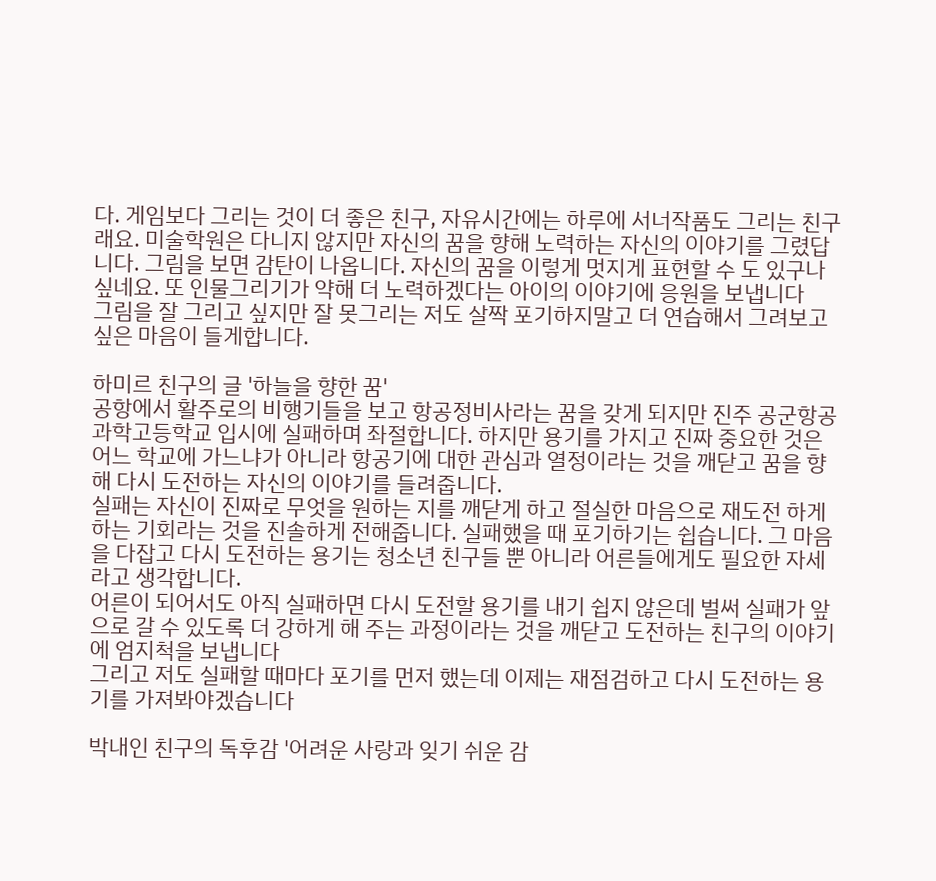다. 게임보다 그리는 것이 더 좋은 친구, 자유시간에는 하루에 서너작품도 그리는 친구래요. 미술학원은 다니지 않지만 자신의 꿈을 향해 노력하는 자신의 이야기를 그렸답니다. 그림을 보면 감탄이 나옵니다. 자신의 꿈을 이렇게 멋지게 표현할 수 도 있구나 싶네요. 또 인물그리기가 약해 더 노력하겠다는 아이의 이야기에 응원을 보냅니다
그림을 잘 그리고 싶지만 잘 못그리는 저도 살짝 포기하지말고 더 연습해서 그려보고 싶은 마음이 들게합니다.

하미르 친구의 글 '하늘을 향한 꿈'
공항에서 활주로의 비행기들을 보고 항공정비사라는 꿈을 갖게 되지만 진주 공군항공과학고등학교 입시에 실패하며 좌절합니다. 하지만 용기를 가지고 진짜 중요한 것은 어느 학교에 가느냐가 아니라 항공기에 대한 관심과 열정이라는 것을 깨닫고 꿈을 향해 다시 도전하는 자신의 이야기를 들려줍니다.
실패는 자신이 진짜로 무엇을 원하는 지를 깨닫게 하고 절실한 마음으로 재도전 하게 하는 기회라는 것을 진솔하게 전해줍니다. 실패했을 때 포기하기는 쉽습니다. 그 마음을 다잡고 다시 도전하는 용기는 청소년 친구들 뿐 아니라 어른들에게도 필요한 자세라고 생각합니다.
어른이 되어서도 아직 실패하면 다시 도전할 용기를 내기 쉽지 않은데 벌써 실패가 앞으로 갈 수 있도록 더 강하게 해 주는 과정이라는 것을 깨닫고 도전하는 친구의 이야기에 엄지척을 보냅니다
그리고 저도 실패할 때마다 포기를 먼저 했는데 이제는 재점검하고 다시 도전하는 용기를 가져봐야겠습니다

박내인 친구의 독후감 '어려운 사랑과 잊기 쉬운 감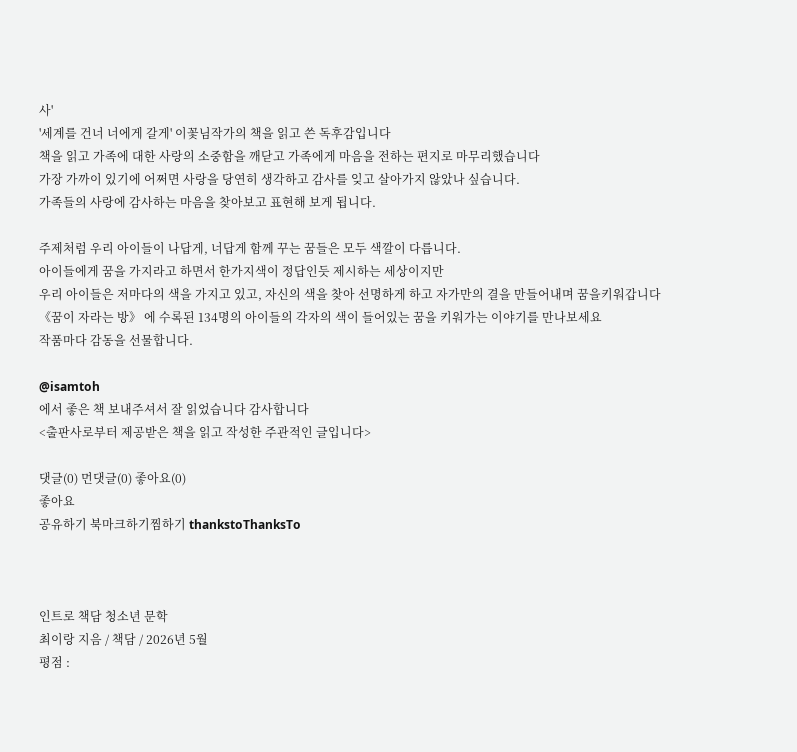사'
'세계를 건너 너에게 갈게' 이꽃님작가의 책을 읽고 쓴 독후감입니다
책을 읽고 가족에 대한 사랑의 소중함을 깨닫고 가족에게 마음을 전하는 편지로 마무리했습니다
가장 가까이 있기에 어쩌면 사랑을 당연히 생각하고 감사를 잊고 살아가지 않았나 싶습니다.
가족들의 사랑에 감사하는 마음을 찾아보고 표현해 보게 됩니다.

주제처럼 우리 아이들이 나답게, 너답게 함께 꾸는 꿈들은 모두 색깔이 다릅니다.
아이들에게 꿈을 가지라고 하면서 한가지색이 정답인듯 제시하는 세상이지만
우리 아이들은 저마다의 색을 가지고 있고, 자신의 색을 찾아 선명하게 하고 자가만의 결을 만들어내며 꿈을키워갑니다
《꿈이 자라는 방》 에 수록된 134명의 아이들의 각자의 색이 들어있는 꿈을 키워가는 이야기를 만나보세요
작품마다 감동을 선물합니다.

@isamtoh
에서 좋은 책 보내주셔서 잘 읽었습니다 감사합니다
<출판사로부터 제공받은 책을 읽고 작성한 주관적인 글입니다>

댓글(0) 먼댓글(0) 좋아요(0)
좋아요
공유하기 북마크하기찜하기 thankstoThanksTo



인트로 책담 청소년 문학
최이랑 지음 / 책담 / 2026년 5월
평점 :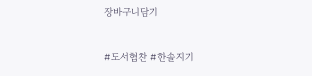장바구니담기


#도서협찬 #한솔지기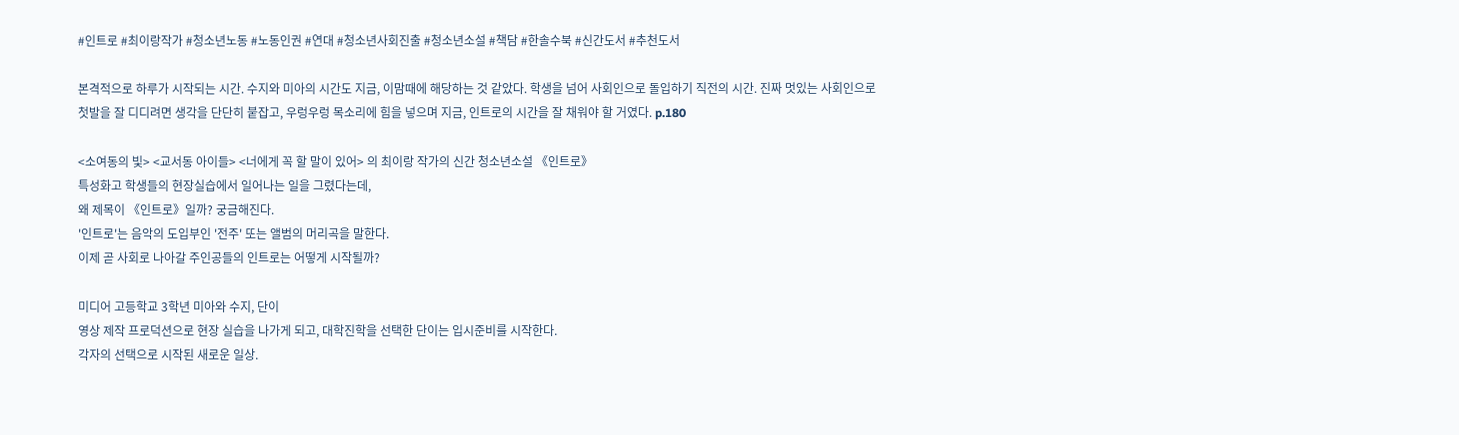#인트로 #최이랑작가 #청소년노동 #노동인권 #연대 #청소년사회진출 #청소년소설 #책담 #한솔수북 #신간도서 #추천도서

본격적으로 하루가 시작되는 시간. 수지와 미아의 시간도 지금, 이맘때에 해당하는 것 같았다. 학생을 넘어 사회인으로 돌입하기 직전의 시간. 진짜 멋있는 사회인으로 첫발을 잘 디디려면 생각을 단단히 붙잡고, 우렁우렁 목소리에 힘을 넣으며 지금, 인트로의 시간을 잘 채워야 할 거였다. p.180

<소여동의 빛> <교서동 아이들> <너에게 꼭 할 말이 있어> 의 최이랑 작가의 신간 청소년소설 《인트로》
특성화고 학생들의 현장실습에서 일어나는 일을 그렸다는데,
왜 제목이 《인트로》일까? 궁금해진다.
'인트로'는 음악의 도입부인 '전주' 또는 앨범의 머리곡을 말한다.
이제 곧 사회로 나아갈 주인공들의 인트로는 어떻게 시작될까?

미디어 고등학교 3학년 미아와 수지, 단이
영상 제작 프로덕션으로 현장 실습을 나가게 되고, 대학진학을 선택한 단이는 입시준비를 시작한다.
각자의 선택으로 시작된 새로운 일상.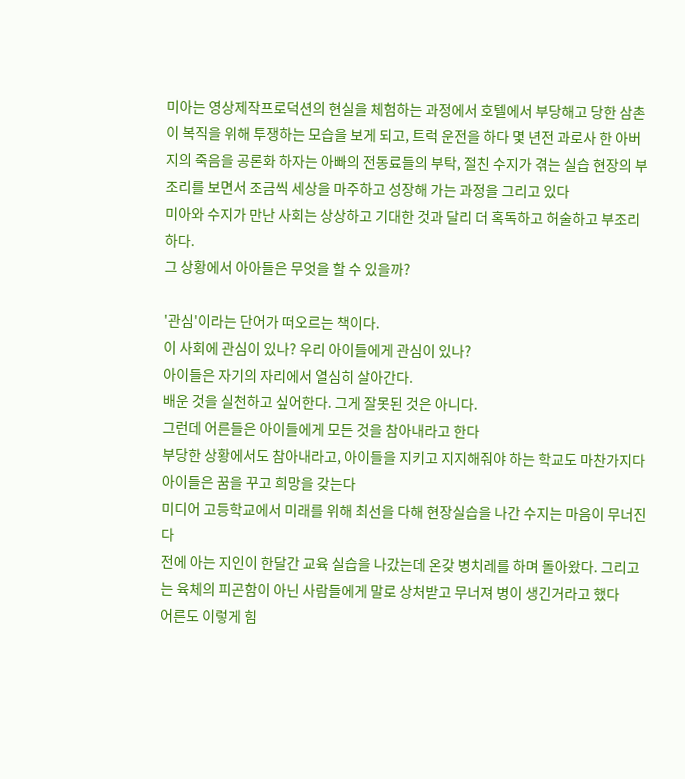미아는 영상제작프로덕션의 현실을 체험하는 과정에서 호텔에서 부당해고 당한 삼촌이 복직을 위해 투쟁하는 모습을 보게 되고, 트럭 운전을 하다 몇 년전 과로사 한 아버지의 죽음을 공론화 하자는 아빠의 전동료들의 부탁, 절친 수지가 겪는 실습 현장의 부조리를 보면서 조금씩 세상을 마주하고 성장해 가는 과정을 그리고 있다
미아와 수지가 만난 사회는 상상하고 기대한 것과 달리 더 혹독하고 허술하고 부조리하다.
그 상황에서 아아들은 무엇을 할 수 있을까?

'관심'이라는 단어가 떠오르는 책이다.
이 사회에 관심이 있나? 우리 아이들에게 관심이 있나?
아이들은 자기의 자리에서 열심히 살아간다.
배운 것을 실천하고 싶어한다. 그게 잘못된 것은 아니다.
그런데 어른들은 아이들에게 모든 것을 참아내라고 한다
부당한 상황에서도 참아내라고, 아이들을 지키고 지지해줘야 하는 학교도 마찬가지다
아이들은 꿈을 꾸고 희망을 갖는다
미디어 고등학교에서 미래를 위해 최선을 다해 현장실습을 나간 수지는 마음이 무너진다
전에 아는 지인이 한달간 교육 실습을 나갔는데 온갖 병치레를 하며 돌아왔다. 그리고는 육체의 피곤함이 아닌 사람들에게 말로 상처받고 무너져 병이 생긴거라고 했다
어른도 이렇게 힘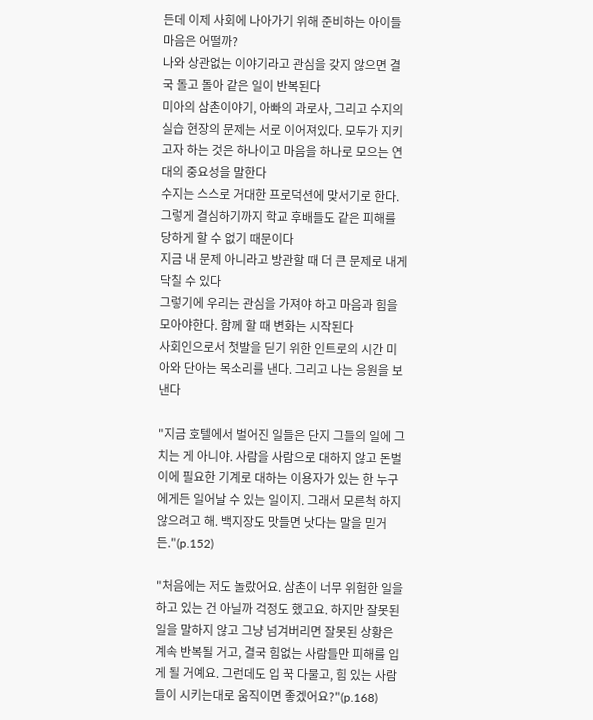든데 이제 사회에 나아가기 위해 준비하는 아이들 마음은 어떨까?
나와 상관없는 이야기라고 관심을 갖지 않으면 결국 돌고 돌아 같은 일이 반복된다
미아의 삼촌이야기, 아빠의 과로사, 그리고 수지의 실습 현장의 문제는 서로 이어져있다. 모두가 지키고자 하는 것은 하나이고 마음을 하나로 모으는 연대의 중요성을 말한다
수지는 스스로 거대한 프로덕션에 맞서기로 한다. 그렇게 결심하기까지 학교 후배들도 같은 피해를 당하게 할 수 없기 때문이다
지금 내 문제 아니라고 방관할 때 더 큰 문제로 내게 닥칠 수 있다
그렇기에 우리는 관심을 가져야 하고 마음과 힘을 모아야한다. 함께 할 때 변화는 시작된다
사회인으로서 첫발을 딛기 위한 인트로의 시간 미아와 단아는 목소리를 낸다. 그리고 나는 응원을 보낸다

"지금 호텔에서 벌어진 일들은 단지 그들의 일에 그치는 게 아니야. 사람을 사람으로 대하지 않고 돈벌이에 필요한 기계로 대하는 이용자가 있는 한 누구에게든 일어날 수 있는 일이지. 그래서 모른척 하지 않으려고 해. 백지장도 맛들면 낫다는 말을 믿거든."(p.152)

"처음에는 저도 놀랐어요. 삼촌이 너무 위험한 일을 하고 있는 건 아닐까 걱정도 했고요. 하지만 잘못된 일을 말하지 않고 그냥 넘겨버리면 잘못된 상황은 계속 반복될 거고, 결국 힘없는 사람들만 피해를 입게 될 거예요. 그런데도 입 꾹 다물고, 힘 있는 사람들이 시키는대로 움직이면 좋겠어요?"(p.168)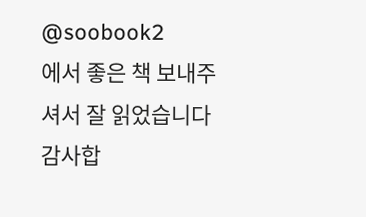@soobook2
에서 좋은 책 보내주셔서 잘 읽었습니다 감사합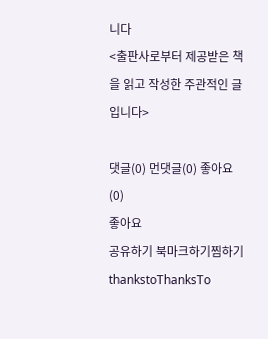니다
<출판사로부터 제공받은 책을 읽고 작성한 주관적인 글입니다>

댓글(0) 먼댓글(0) 좋아요(0)
좋아요
공유하기 북마크하기찜하기 thankstoThanksTo